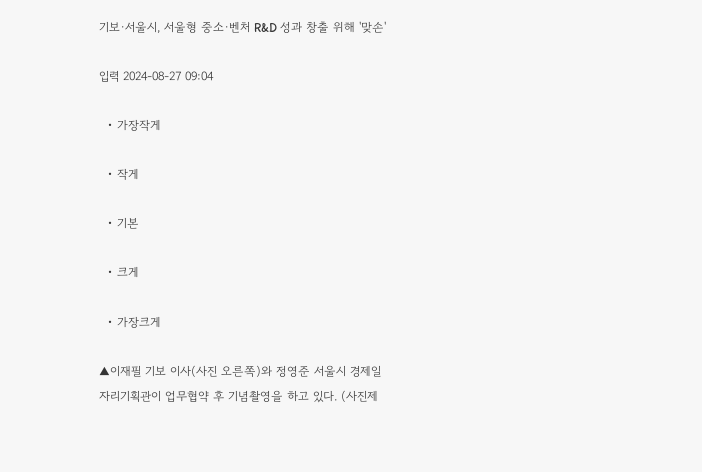기보·서울시, 서울형 중소·벤처 R&D 성과 창출 위해 '맞손'

입력 2024-08-27 09:04

  • 가장작게

  • 작게

  • 기본

  • 크게

  • 가장크게

▲이재필 기보 이사(사진 오른쪽)와 정영준 서울시 경제일자리기획관이 업무협약 후 기념촬영을 하고 있다. (사진제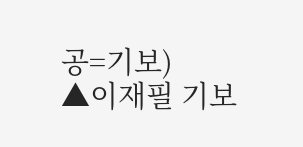공=기보)
▲이재필 기보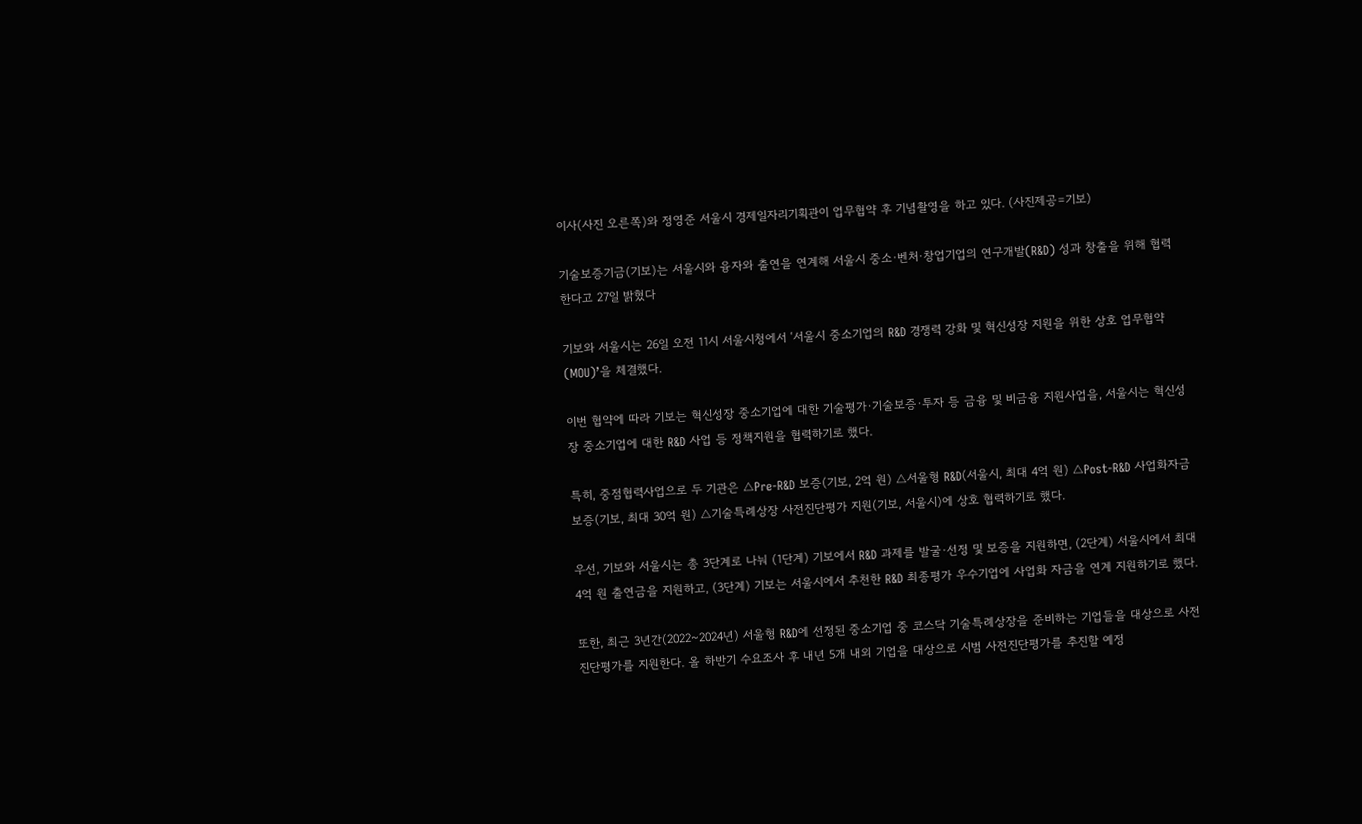이사(사진 오른쪽)와 정영준 서울시 경제일자리기획관이 업무협약 후 기념촬영을 하고 있다. (사진제공=기보)

기술보증기금(기보)는 서울시와 융자와 출연을 연계해 서울시 중소·벤처·창업기업의 연구개발(R&D) 성과 창출을 위해 협력한다고 27일 밝혔다

기보와 서울시는 26일 오전 11시 서울시청에서 ‘서울시 중소기업의 R&D 경쟁력 강화 및 혁신성장 지원을 위한 상호 업무협약(MOU)’을 체결했다.

이번 협약에 따라 기보는 혁신성장 중소기업에 대한 기술평가·기술보증·투자 등 금융 및 비금융 지원사업을, 서울시는 혁신성장 중소기업에 대한 R&D 사업 등 정책지원을 협력하기로 했다.

특히, 중점협력사업으로 두 기관은 △Pre-R&D 보증(기보, 2억 원) △서울형 R&D(서울시, 최대 4억 원) △Post-R&D 사업화자금 보증(기보, 최대 30억 원) △기술특례상장 사전진단평가 지원(기보, 서울시)에 상호 협력하기로 했다.

우선, 기보와 서울시는 총 3단계로 나눠 (1단계) 기보에서 R&D 과제를 발굴·선정 및 보증을 지원하면, (2단계) 서울시에서 최대 4억 원 출연금을 지원하고, (3단계) 기보는 서울시에서 추천한 R&D 최종평가 우수기업에 사업화 자금을 연계 지원하기로 했다.

또한, 최근 3년간(2022~2024년) 서울형 R&D에 선정된 중소기업 중 코스닥 기술특례상장을 준비하는 기업들을 대상으로 사전진단평가를 지원한다. 올 하반기 수요조사 후 내년 5개 내외 기업을 대상으로 시범 사전진단평가를 추진할 예정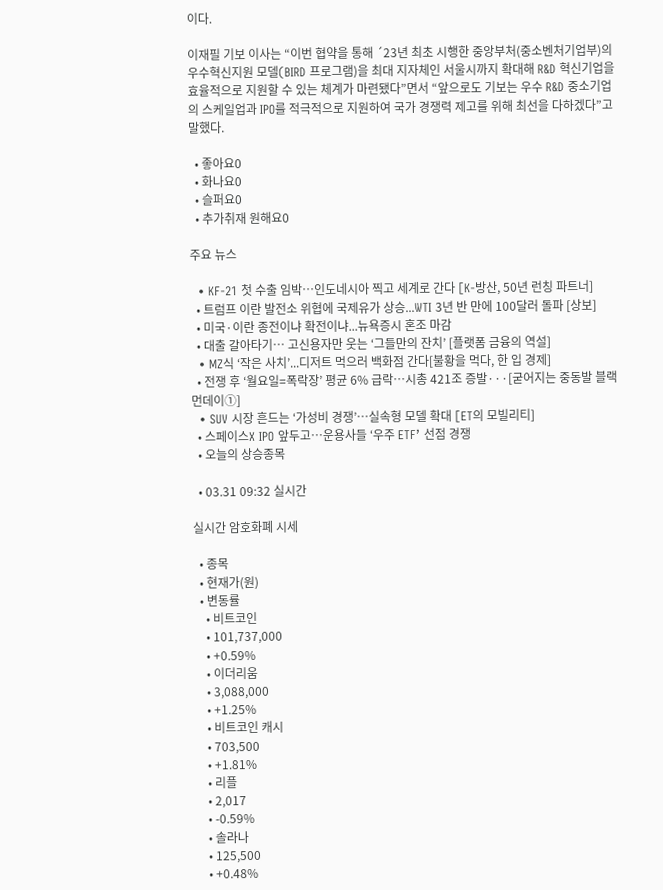이다.

이재필 기보 이사는 “이번 협약을 통해 ´23년 최초 시행한 중앙부처(중소벤처기업부)의 우수혁신지원 모델(BIRD 프로그램)을 최대 지자체인 서울시까지 확대해 R&D 혁신기업을 효율적으로 지원할 수 있는 체계가 마련됐다”면서 “앞으로도 기보는 우수 R&D 중소기업의 스케일업과 IPO를 적극적으로 지원하여 국가 경쟁력 제고를 위해 최선을 다하겠다”고 말했다.

  • 좋아요0
  • 화나요0
  • 슬퍼요0
  • 추가취재 원해요0

주요 뉴스

  • KF-21 첫 수출 임박…인도네시아 찍고 세계로 간다 [K-방산, 50년 런칭 파트너]
  • 트럼프 이란 발전소 위협에 국제유가 상승...WTI 3년 반 만에 100달러 돌파 [상보]
  • 미국·이란 종전이냐 확전이냐...뉴욕증시 혼조 마감
  • 대출 갈아타기⋯ 고신용자만 웃는 ‘그들만의 잔치’ [플랫폼 금융의 역설]
  • MZ식 ‘작은 사치’...디저트 먹으러 백화점 간다[불황을 먹다, 한 입 경제]
  • 전쟁 후 ‘월요일=폭락장’ 평균 6% 급락…시총 421조 증발···[굳어지는 중동발 블랙먼데이①]
  • SUV 시장 흔드는 ‘가성비 경쟁’…실속형 모델 확대 [ET의 모빌리티]
  • 스페이스X IPO 앞두고…운용사들 ‘우주 ETF’ 선점 경쟁
  • 오늘의 상승종목

  • 03.31 09:32 실시간

실시간 암호화폐 시세

  • 종목
  • 현재가(원)
  • 변동률
    • 비트코인
    • 101,737,000
    • +0.59%
    • 이더리움
    • 3,088,000
    • +1.25%
    • 비트코인 캐시
    • 703,500
    • +1.81%
    • 리플
    • 2,017
    • -0.59%
    • 솔라나
    • 125,500
    • +0.48%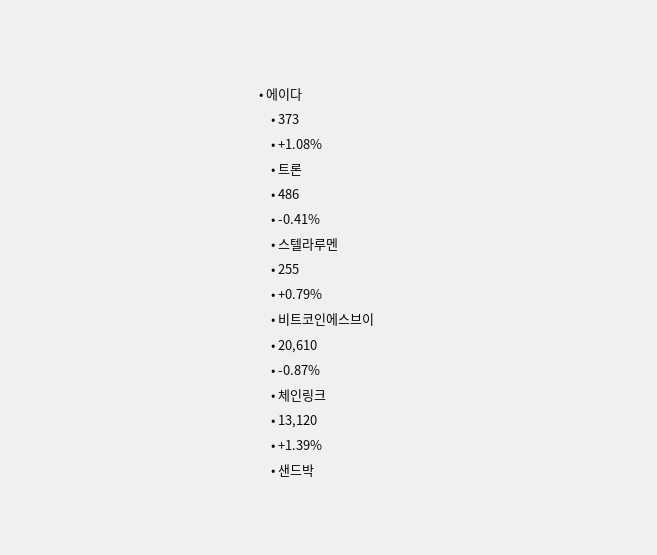• 에이다
    • 373
    • +1.08%
    • 트론
    • 486
    • -0.41%
    • 스텔라루멘
    • 255
    • +0.79%
    • 비트코인에스브이
    • 20,610
    • -0.87%
    • 체인링크
    • 13,120
    • +1.39%
    • 샌드박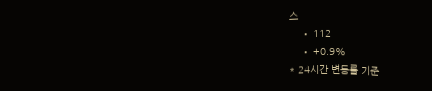스
    • 112
    • +0.9%
* 24시간 변동률 기준